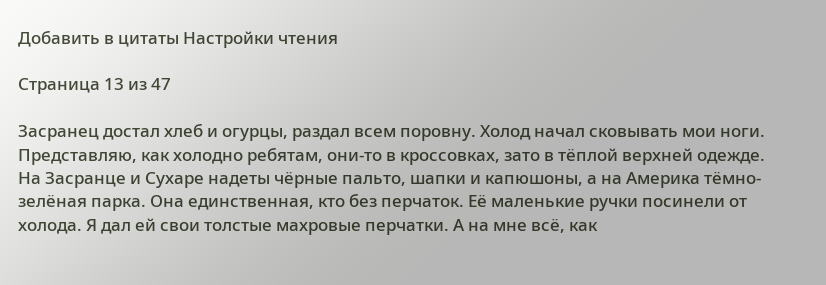Добавить в цитаты Настройки чтения

Страница 13 из 47

Засранец достал хлеб и огурцы, раздал всем поровну. Холод начал сковывать мои ноги. Представляю, как холодно ребятам, они-то в кроссовках, зато в тёплой верхней одежде. На Засранце и Сухаре надеты чёрные пальто, шапки и капюшоны, а на Америка тёмно-зелёная парка. Она единственная, кто без перчаток. Её маленькие ручки посинели от холода. Я дал ей свои толстые махровые перчатки. А на мне всё, как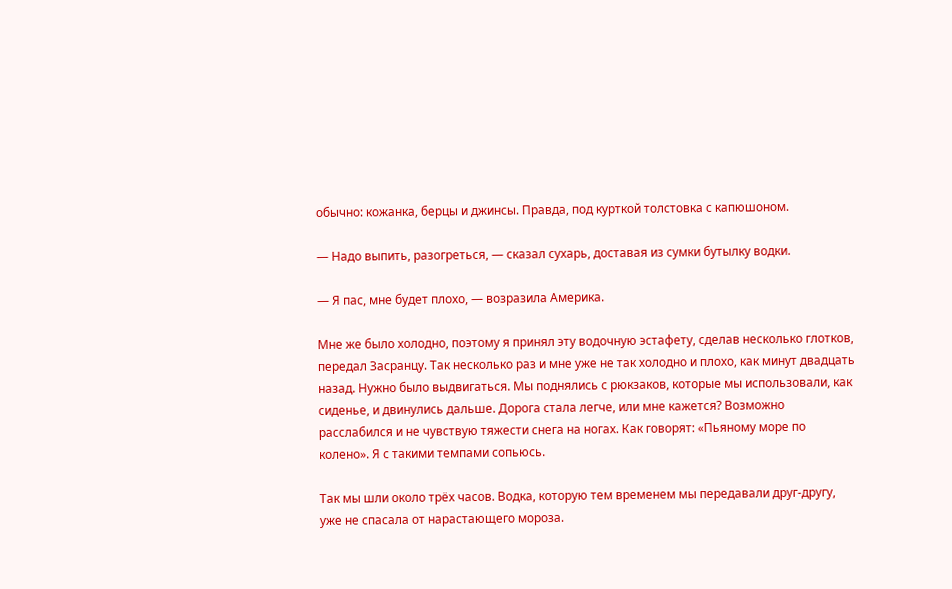обычно: кожанка, берцы и джинсы. Правда, под курткой толстовка с капюшоном.

— Надо выпить, разогреться, — сказал сухарь, доставая из сумки бутылку водки.

— Я пас, мне будет плохо, — возразила Америка.

Мне же было холодно, поэтому я принял эту водочную эстафету, сделав несколько глотков, передал Засранцу. Так несколько раз и мне уже не так холодно и плохо, как минут двадцать назад. Нужно было выдвигаться. Мы поднялись с рюкзаков, которые мы использовали, как сиденье, и двинулись дальше. Дорога стала легче, или мне кажется? Возможно расслабился и не чувствую тяжести снега на ногах. Как говорят: «Пьяному море по колено». Я с такими темпами сопьюсь.

Так мы шли около трёх часов. Водка, которую тем временем мы передавали друг-другу, уже не спасала от нарастающего мороза.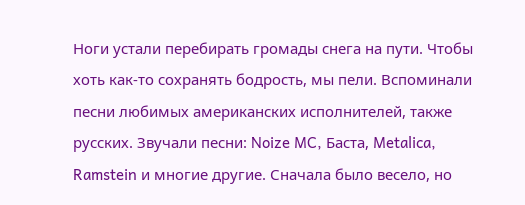Ноги устали перебирать громады снега на пути. Чтобы хоть как-то сохранять бодрость, мы пели. Вспоминали песни любимых американских исполнителей, также русских. Звучали песни: Noize MC, Баста, Metalica, Ramstein и многие другие. Сначала было весело, но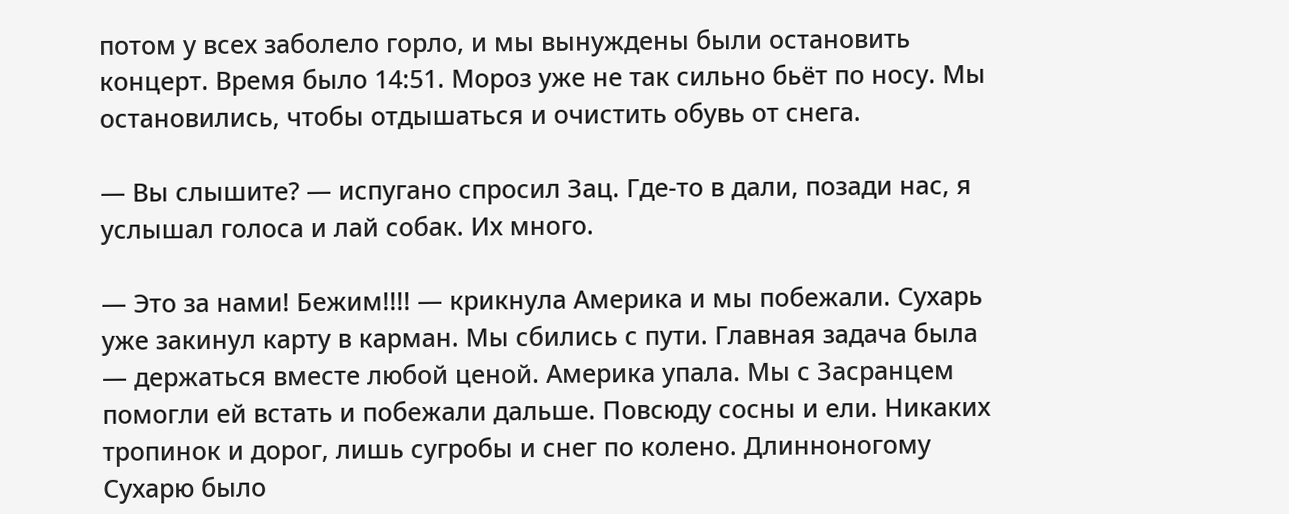потом у всех заболело горло, и мы вынуждены были остановить концерт. Время было 14:51. Мороз уже не так сильно бьёт по носу. Мы остановились, чтобы отдышаться и очистить обувь от снега.

— Вы слышите? — испугано спросил Зац. Где-то в дали, позади нас, я услышал голоса и лай собак. Их много.

— Это за нами! Бежим!!!! — крикнула Америка и мы побежали. Сухарь уже закинул карту в карман. Мы сбились с пути. Главная задача была — держаться вместе любой ценой. Америка упала. Мы с Засранцем помогли ей встать и побежали дальше. Повсюду сосны и ели. Никаких тропинок и дорог, лишь сугробы и снег по колено. Длинноногому Сухарю было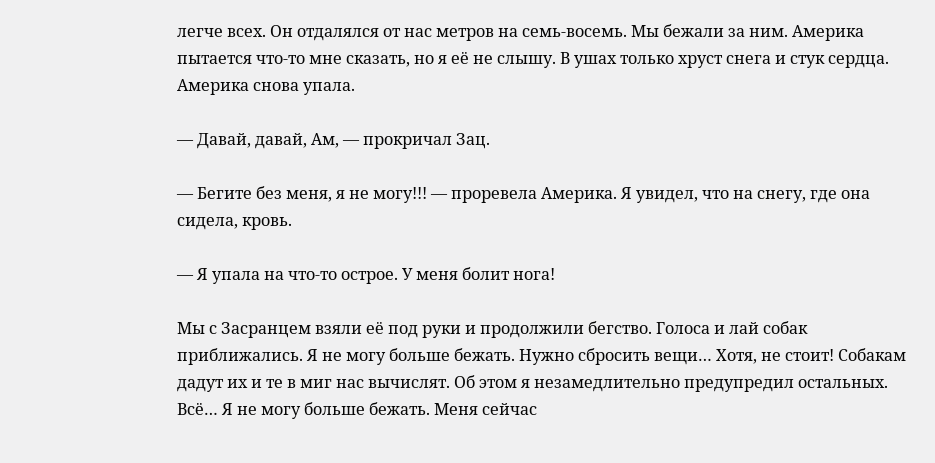легче всех. Он отдалялся от нас метров на семь-восемь. Мы бежали за ним. Америка пытается что-то мне сказать, но я её не слышу. В ушах только хруст снега и стук сердца. Америка снова упала.

— Давай, давай, Ам, — прокричал Зац.

— Бегите без меня, я не могу!!! — проревела Америка. Я увидел, что на снегу, где она сидела, кровь.

— Я упала на что-то острое. У меня болит нога!

Мы с Засранцем взяли её под руки и продолжили бегство. Голоса и лай собак приближались. Я не могу больше бежать. Нужно сбросить вещи… Хотя, не стоит! Собакам дадут их и те в миг нас вычислят. Об этом я незамедлительно предупредил остальных. Всё… Я не могу больше бежать. Меня сейчас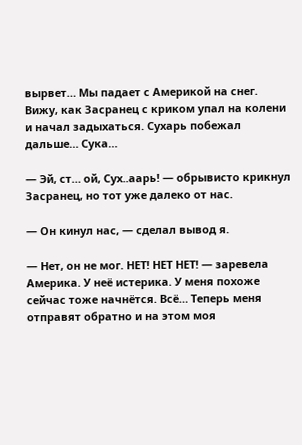вырвет… Мы падает с Америкой на снег. Вижу, как Засранец с криком упал на колени и начал задыхаться. Сухарь побежал дальше… Сука…

— Эй, ст… ой, Сух..аарь! — обрывисто крикнул Засранец, но тот уже далеко от нас.

— Он кинул нас, — сделал вывод я.

— Нет, он не мог. НЕТ! НЕТ НЕТ! — заревела Америка. У неё истерика. У меня похоже сейчас тоже начнётся. Всё… Теперь меня отправят обратно и на этом моя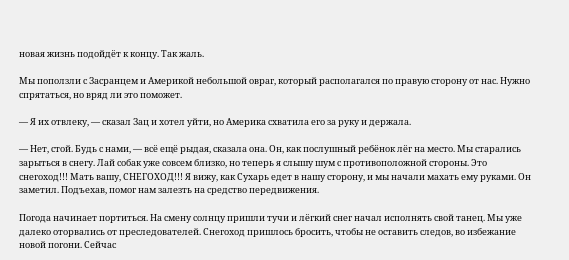новая жизнь подойдёт к концу. Так жаль.

Мы поползли с Засранцем и Америкой небольшой овраг, который располагался по правую сторону от нас. Нужно спрятаться, но вряд ли это поможет.

— Я их отвлеку, — сказал Зац и хотел уйти, но Америка схватила его за руку и держала.

— Нет, стой. Будь с нами, — всё ещё рыдая, сказала она. Он, как послушный ребёнок лёг на место. Мы старались зарыться в снегу. Лай собак уже совсем близко, но теперь я слышу шум с противоположной стороны. Это снегоход!!! Мать вашу, СНЕГОХОД!!! Я вижу, как Сухарь едет в нашу сторону, и мы начали махать ему руками. Он заметил. Подъехав, помог нам залезть на средство передвижения.

Погода начинает портиться. На смену солнцу пришли тучи и лёгкий снег начал исполнять свой танец. Мы уже далеко оторвались от преследователей. Снегоход пришлось бросить, чтобы не оставить следов, во избежание новой погони. Сейчас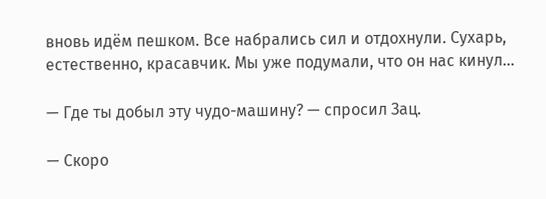вновь идём пешком. Все набрались сил и отдохнули. Сухарь, естественно, красавчик. Мы уже подумали, что он нас кинул…

— Где ты добыл эту чудо-машину? — спросил Зац.

— Скоро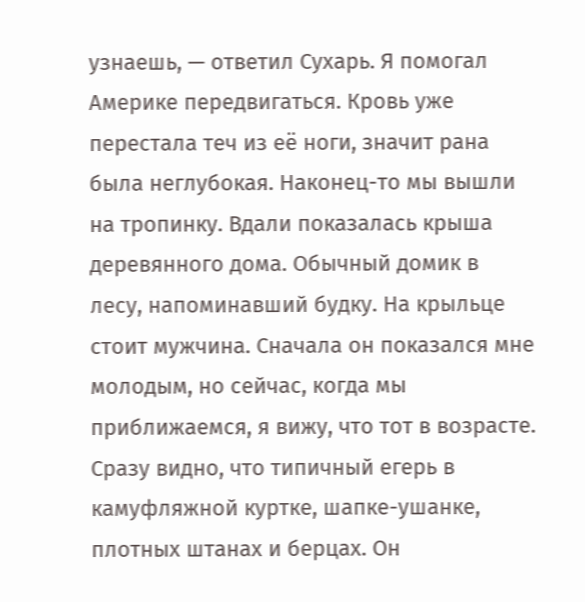узнаешь, — ответил Сухарь. Я помогал Америке передвигаться. Кровь уже перестала теч из её ноги, значит рана была неглубокая. Наконец-то мы вышли на тропинку. Вдали показалась крыша деревянного дома. Обычный домик в лесу, напоминавший будку. На крыльце стоит мужчина. Сначала он показался мне молодым, но сейчас, когда мы приближаемся, я вижу, что тот в возрасте. Сразу видно, что типичный егерь в камуфляжной куртке, шапке-ушанке, плотных штанах и берцах. Он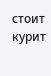стоит курит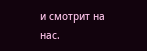и смотрит на нас.